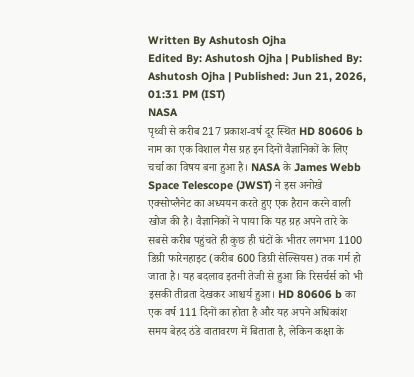Written By Ashutosh Ojha
Edited By: Ashutosh Ojha | Published By: Ashutosh Ojha | Published: Jun 21, 2026, 01:31 PM (IST)
NASA
पृथ्वी से करीब 217 प्रकाश-वर्ष दूर स्थित HD 80606 b नाम का एक विशाल गैस ग्रह इन दिनों वैज्ञानिकों के लिए चर्चा का विषय बना हुआ है। NASA के James Webb Space Telescope (JWST) ने इस अनोखे एक्सोप्लैनेट का अध्ययन करते हुए एक हैरान करने वाली खोज की है। वैज्ञानिकों ने पाया कि यह ग्रह अपने तारे के सबसे करीब पहुंचते ही कुछ ही घंटों के भीतर लगभग 1100 डिग्री फारेनहाइट (करीब 600 डिग्री सेल्सियस) तक गर्म हो जाता है। यह बदलाव इतनी तेजी से हुआ कि रिसर्चर्स को भी इसकी तीव्रता देखकर आश्चर्य हुआ। HD 80606 b का एक वर्ष 111 दिनों का होता है और यह अपने अधिकांश समय बेहद ठंडे वातावरण में बिताता है, लेकिन कक्षा के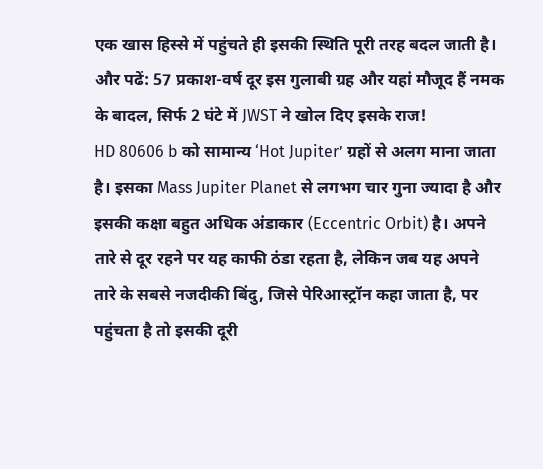एक खास हिस्से में पहुंचते ही इसकी स्थिति पूरी तरह बदल जाती है। और पढें: 57 प्रकाश-वर्ष दूर इस गुलाबी ग्रह और यहां मौजूद हैं नमक के बादल, सिर्फ 2 घंटे में JWST ने खोल दिए इसके राज!
HD 80606 b को सामान्य ‘Hot Jupiter’ ग्रहों से अलग माना जाता है। इसका Mass Jupiter Planet से लगभग चार गुना ज्यादा है और इसकी कक्षा बहुत अधिक अंडाकार (Eccentric Orbit) है। अपने तारे से दूर रहने पर यह काफी ठंडा रहता है, लेकिन जब यह अपने तारे के सबसे नजदीकी बिंदु, जिसे पेरिआस्ट्रॉन कहा जाता है, पर पहुंचता है तो इसकी दूरी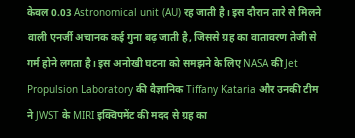केवल 0.03 Astronomical unit (AU) रह जाती है। इस दौरान तारे से मिलने वाली एनर्जी अचानक कई गुना बढ़ जाती है, जिससे ग्रह का वातावरण तेजी से गर्म होने लगता है। इस अनोखी घटना को समझने के लिए NASA की Jet Propulsion Laboratory की वैज्ञानिक Tiffany Kataria और उनकी टीम ने JWST के MIRI इक्विपमेंट की मदद से ग्रह का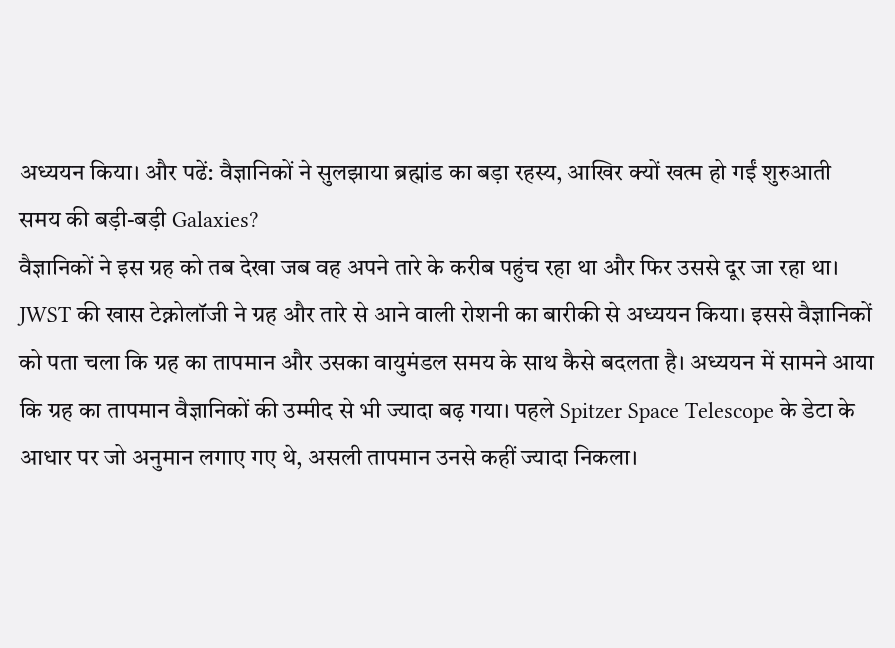अध्ययन किया। और पढें: वैज्ञानिकों ने सुलझाया ब्रह्मांड का बड़ा रहस्य, आखिर क्यों खत्म हो गईं शुरुआती समय की बड़ी-बड़ी Galaxies?
वैज्ञानिकों ने इस ग्रह को तब देखा जब वह अपने तारे के करीब पहुंच रहा था और फिर उससे दूर जा रहा था। JWST की खास टेक्नोलॉजी ने ग्रह और तारे से आने वाली रोशनी का बारीकी से अध्ययन किया। इससे वैज्ञानिकों को पता चला कि ग्रह का तापमान और उसका वायुमंडल समय के साथ कैसे बदलता है। अध्ययन में सामने आया कि ग्रह का तापमान वैज्ञानिकों की उम्मीद से भी ज्यादा बढ़ गया। पहले Spitzer Space Telescope के डेटा के आधार पर जो अनुमान लगाए गए थे, असली तापमान उनसे कहीं ज्यादा निकला।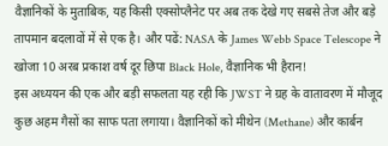वैज्ञानिकों के मुताबिक, यह किसी एक्सोप्लैनेट पर अब तक देखे गए सबसे तेज और बड़े तापमान बदलावों में से एक है। और पढें: NASA के James Webb Space Telescope ने खोजा 10 अरब प्रकाश वर्ष दूर छिपा Black Hole, वैज्ञानिक भी हैरान!
इस अध्ययन की एक और बड़ी सफलता यह रही कि JWST ने ग्रह के वातावरण में मौजूद कुछ अहम गैसों का साफ पता लगाया। वैज्ञानिकों को मीथेन (Methane) और कार्बन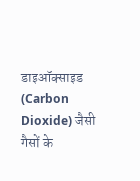डाइऑक्साइड (Carbon Dioxide) जैसी गैसों के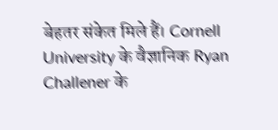बेहतर संकेत मिले हैं। Cornell University के वैज्ञानिक Ryan Challener के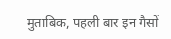मुताबिक, पहली बार इन गैसों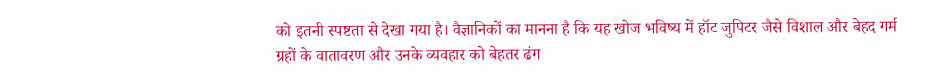को इतनी स्पष्टता से देखा गया है। वैज्ञानिकों का मानना है कि यह खोज भविष्य में हॉट जुपिटर जैसे विशाल और बेहद गर्म ग्रहों के वातावरण और उनके व्यवहार को बेहतर ढंग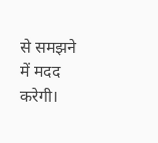से समझने में मदद करेगी।